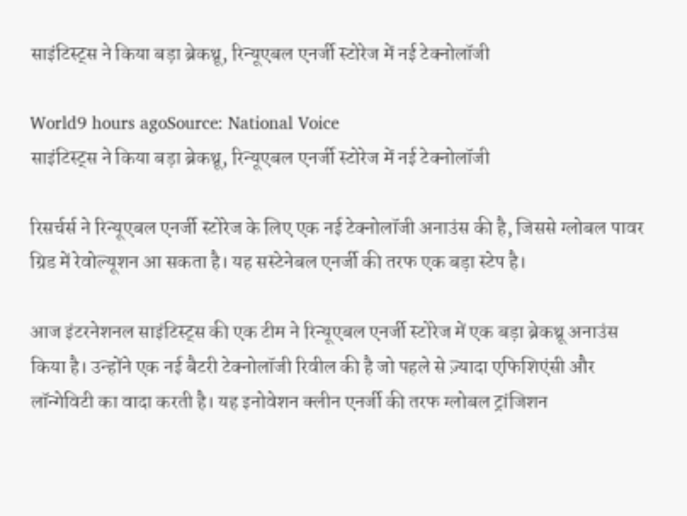साइंटिस्ट्स ने किया बड़ा ब्रेकथ्रू, रिन्यूएबल एनर्जी स्टोरेज में नई टेक्नोलॉजी

World9 hours agoSource: National Voice
साइंटिस्ट्स ने किया बड़ा ब्रेकथ्रू, रिन्यूएबल एनर्जी स्टोरेज में नई टेक्नोलॉजी

रिसर्चर्स ने रिन्यूएबल एनर्जी स्टोरेज के लिए एक नई टेक्नोलॉजी अनाउंस की है, जिससे ग्लोबल पावर ग्रिड में रेवोल्यूशन आ सकता है। यह सस्टेनेबल एनर्जी की तरफ एक बड़ा स्टेप है।

आज इंटरनेशनल साइंटिस्ट्स की एक टीम ने रिन्यूएबल एनर्जी स्टोरेज में एक बड़ा ब्रेकथ्रू अनाउंस किया है। उन्होंने एक नई बैटरी टेक्नोलॉजी रिवील की है जो पहले से ज़्यादा एफिशिएंसी और लॉन्गेविटी का वादा करती है। यह इनोवेशन क्लीन एनर्जी की तरफ ग्लोबल ट्रांजिशन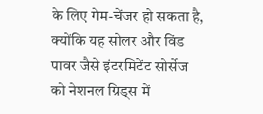के लिए गेम-चेंजर हो सकता है, क्योंकि यह सोलर और विंड पावर जैसे इंटरमिटेंट सोर्सेज को नेशनल ग्रिड्स में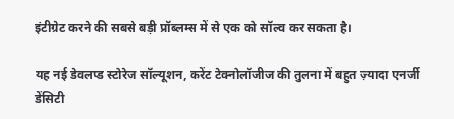इंटीग्रेट करने की सबसे बड़ी प्रॉब्लम्स में से एक को सॉल्व कर सकता है।

यह नई डेवलप्ड स्टोरेज सॉल्यूशन, करेंट टेक्नोलॉजीज की तुलना में बहुत ज़्यादा एनर्जी डेंसिटी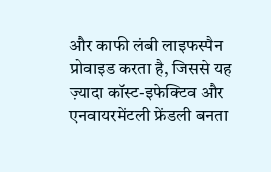और काफी लंबी लाइफस्पैन प्रोवाइड करता है, जिससे यह ज़्यादा कॉस्ट-इफेक्टिव और एनवायरमेंटली फ्रेंडली बनता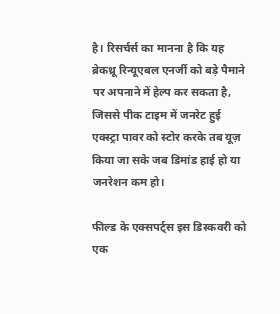है। रिसर्चर्स का मानना है कि यह ब्रेकथ्रू रिन्यूएबल एनर्जी को बड़े पैमाने पर अपनाने में हेल्प कर सकता है, जिससे पीक टाइम में जनरेट हुई एक्स्ट्रा पावर को स्टोर करके तब यूज़ किया जा सके जब डिमांड हाई हो या जनरेशन कम हो।

फील्ड के एक्सपर्ट्स इस डिस्कवरी को एक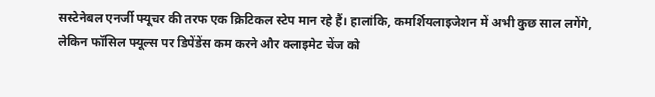सस्टेनेबल एनर्जी फ्यूचर की तरफ एक क्रिटिकल स्टेप मान रहे हैं। हालांकि, कमर्शियलाइजेशन में अभी कुछ साल लगेंगे, लेकिन फॉसिल फ्यूल्स पर डिपेंडेंस कम करने और क्लाइमेट चेंज को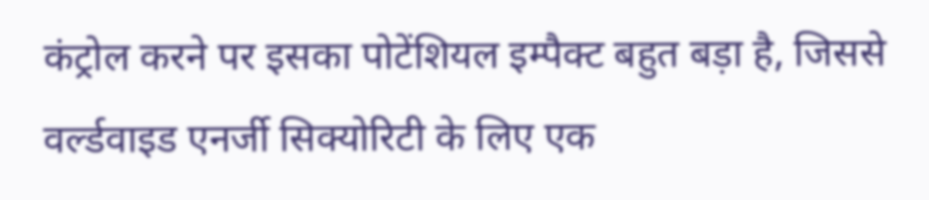कंट्रोल करने पर इसका पोटेंशियल इम्पैक्ट बहुत बड़ा है, जिससे वर्ल्डवाइड एनर्जी सिक्योरिटी के लिए एक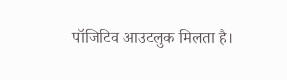पॉजिटिव आउटलुक मिलता है।